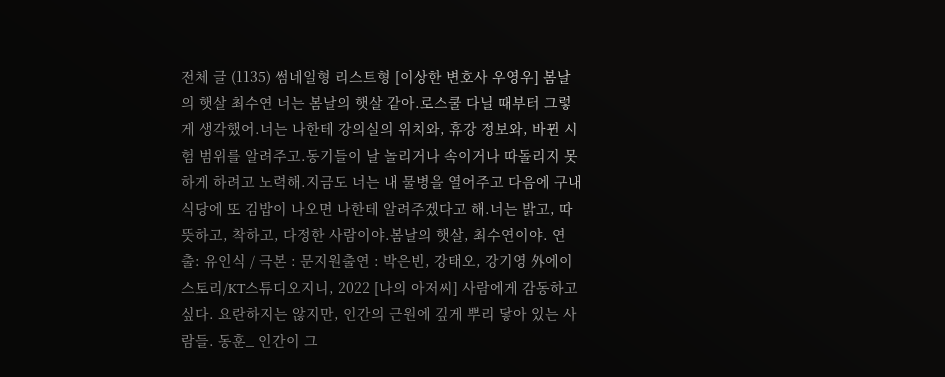전체 글 (1135) 썸네일형 리스트형 [이상한 변호사 우영우] 봄날의 햇살 최수연 너는 봄날의 햇살 같아.로스쿨 다닐 때부터 그렇게 생각했어.너는 나한테 강의실의 위치와, 휴강 정보와, 바뀐 시험 범위를 알려주고.동기들이 날 놀리거나 속이거나 따돌리지 못하게 하려고 노력해.지금도 너는 내 물병을 열어주고 다음에 구내 식당에 또 김밥이 나오면 나한테 알려주겠다고 해.너는 밝고, 따뜻하고, 착하고, 다정한 사람이야.봄날의 햇살, 최수연이야. 연출: 유인식 / 극본 : 문지원출연 : 박은빈, 강태오, 강기영 外에이스토리/KT스튜디오지니, 2022 [나의 아저씨] 사람에게 감동하고 싶다. 요란하지는 않지만, 인간의 근원에 깊게 뿌리 닿아 있는 사람들. 동훈_ 인간이 그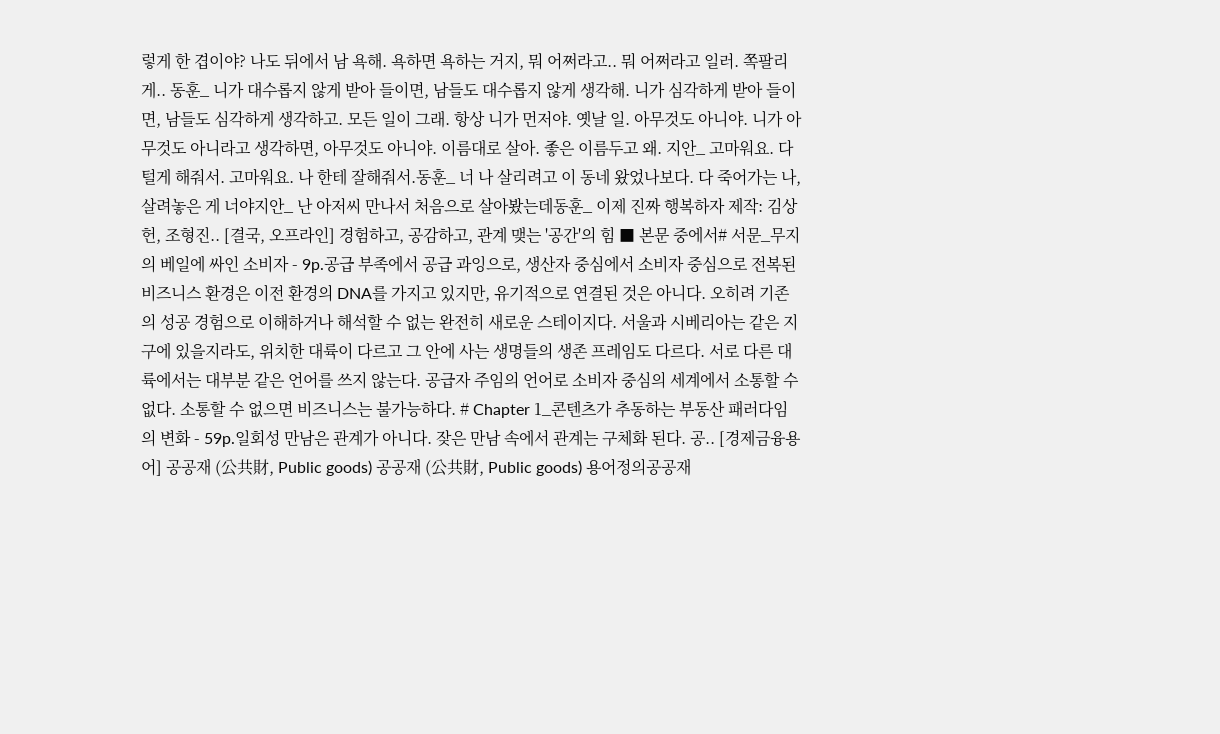렇게 한 겹이야? 나도 뒤에서 남 욕해. 욕하면 욕하는 거지, 뭐 어쩌라고.. 뭐 어쩌라고 일러. 쪽팔리게.. 동훈_ 니가 대수롭지 않게 받아 들이면, 남들도 대수롭지 않게 생각해. 니가 심각하게 받아 들이면, 남들도 심각하게 생각하고. 모든 일이 그래. 항상 니가 먼저야. 옛날 일. 아무것도 아니야. 니가 아무것도 아니라고 생각하면, 아무것도 아니야. 이름대로 살아. 좋은 이름두고 왜. 지안_ 고마워요. 다 털게 해줘서. 고마워요. 나 한테 잘해줘서.동훈_ 너 나 살리려고 이 동네 왔었나보다. 다 죽어가는 나, 살려놓은 게 너야지안_ 난 아저씨 만나서 처음으로 살아봤는데동훈_ 이제 진짜 행복하자 제작: 김상헌, 조형진.. [결국, 오프라인] 경험하고, 공감하고, 관계 맺는 '공간'의 힘 ■ 본문 중에서# 서문_무지의 베일에 싸인 소비자 - 9p.공급 부족에서 공급 과잉으로, 생산자 중심에서 소비자 중심으로 전복된 비즈니스 환경은 이전 환경의 DNA를 가지고 있지만, 유기적으로 연결된 것은 아니다. 오히려 기존의 성공 경험으로 이해하거나 해석할 수 없는 완전히 새로운 스테이지다. 서울과 시베리아는 같은 지구에 있을지라도, 위치한 대륙이 다르고 그 안에 사는 생명들의 생존 프레임도 다르다. 서로 다른 대륙에서는 대부분 같은 언어를 쓰지 않는다. 공급자 주임의 언어로 소비자 중심의 세계에서 소통할 수 없다. 소통할 수 없으면 비즈니스는 불가능하다. # Chapter 1_콘텐츠가 추동하는 부동산 패러다임의 변화 - 59p.일회성 만남은 관계가 아니다. 잦은 만남 속에서 관계는 구체화 된다. 공.. [경제금융용어] 공공재 (公共財, Public goods) 공공재 (公共財, Public goods) 용어정의공공재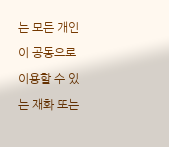는 모든 개인이 공동으로 이용할 수 있는 재화 또는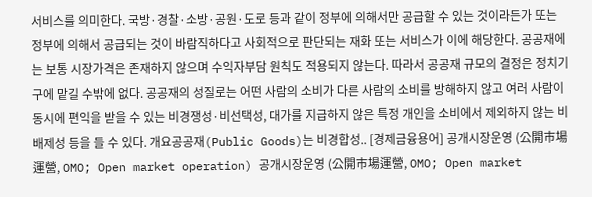서비스를 의미한다. 국방·경찰·소방·공원·도로 등과 같이 정부에 의해서만 공급할 수 있는 것이라든가 또는 정부에 의해서 공급되는 것이 바람직하다고 사회적으로 판단되는 재화 또는 서비스가 이에 해당한다. 공공재에는 보통 시장가격은 존재하지 않으며 수익자부담 원칙도 적용되지 않는다. 따라서 공공재 규모의 결정은 정치기구에 맡길 수밖에 없다. 공공재의 성질로는 어떤 사람의 소비가 다른 사람의 소비를 방해하지 않고 여러 사람이 동시에 편익을 받을 수 있는 비경쟁성·비선택성, 대가를 지급하지 않은 특정 개인을 소비에서 제외하지 않는 비배제성 등을 들 수 있다. 개요공공재(Public Goods)는 비경합성.. [경제금융용어] 공개시장운영 (公開市場運營, OMO; Open market operation) 공개시장운영 (公開市場運營, OMO; Open market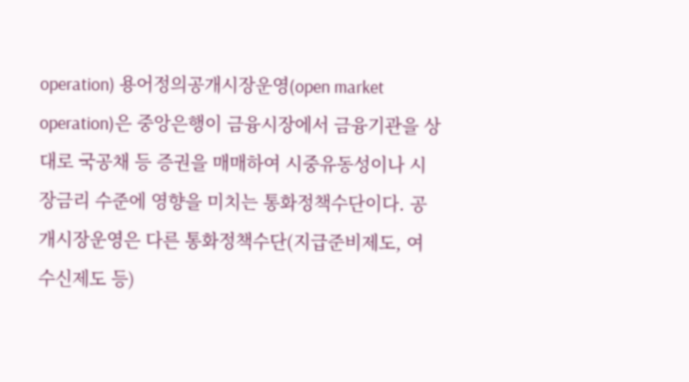operation) 용어정의공개시장운영(open market operation)은 중앙은행이 금융시장에서 금융기관을 상대로 국공채 등 증권을 매매하여 시중유동성이나 시장금리 수준에 영향을 미치는 통화정책수단이다. 공개시장운영은 다른 통화정책수단(지급준비제도, 여수신제도 등)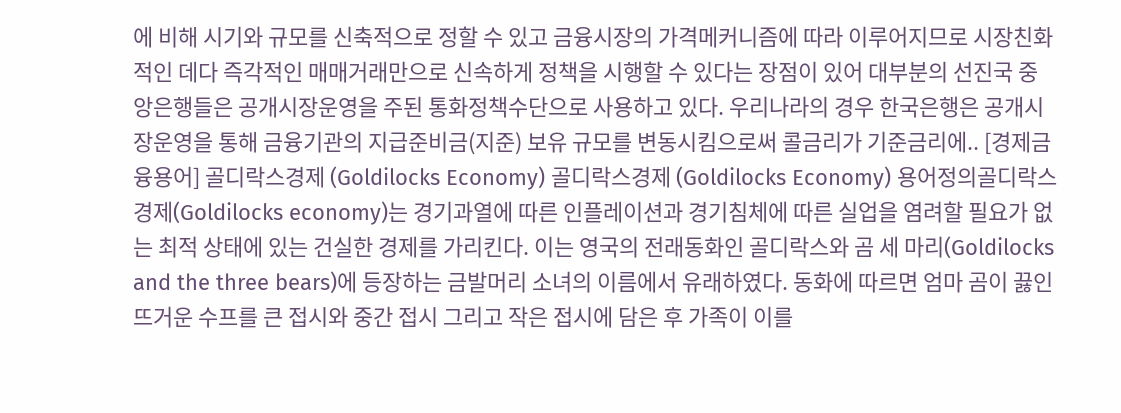에 비해 시기와 규모를 신축적으로 정할 수 있고 금융시장의 가격메커니즘에 따라 이루어지므로 시장친화적인 데다 즉각적인 매매거래만으로 신속하게 정책을 시행할 수 있다는 장점이 있어 대부분의 선진국 중앙은행들은 공개시장운영을 주된 통화정책수단으로 사용하고 있다. 우리나라의 경우 한국은행은 공개시장운영을 통해 금융기관의 지급준비금(지준) 보유 규모를 변동시킴으로써 콜금리가 기준금리에.. [경제금융용어] 골디락스경제 (Goldilocks Economy) 골디락스경제 (Goldilocks Economy) 용어정의골디락스경제(Goldilocks economy)는 경기과열에 따른 인플레이션과 경기침체에 따른 실업을 염려할 필요가 없는 최적 상태에 있는 건실한 경제를 가리킨다. 이는 영국의 전래동화인 골디락스와 곰 세 마리(Goldilocks and the three bears)에 등장하는 금발머리 소녀의 이름에서 유래하였다. 동화에 따르면 엄마 곰이 끓인 뜨거운 수프를 큰 접시와 중간 접시 그리고 작은 접시에 담은 후 가족이 이를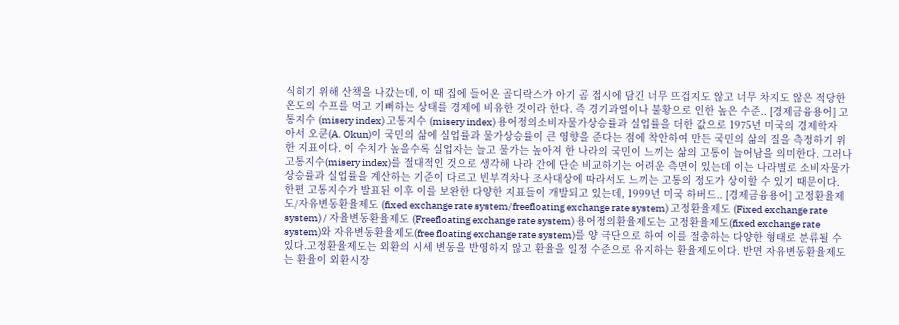식히기 위해 산책을 나갔는데, 이 때 집에 들어온 골디락스가 아기 곰 접시에 담긴 너무 뜨겁지도 않고 너무 차지도 않은 적당한 온도의 수프를 먹고 기뻐하는 상태를 경제에 비유한 것이라 한다. 즉 경기과열이나 불황으로 인한 높은 수준.. [경제금융용어] 고통지수 (misery index) 고통지수 (misery index) 용어정의소비자물가상승률과 실업률을 더한 값으로 1975년 미국의 경제학자 아서 오쿤(A. Okun)이 국민의 삶에 실업률과 물가상승률이 큰 영향을 준다는 점에 착안하여 만든 국민의 삶의 질을 측정하기 위한 지표이다. 이 수치가 높을수록 실업자는 늘고 물가는 높아져 한 나라의 국민이 느끼는 삶의 고통이 늘어남을 의미한다. 그러나 고통지수(misery index)를 절대적인 것으로 생각해 나라 간에 단순 비교하기는 어려운 측면이 있는데 이는 나라별로 소비자물가상승률과 실업률을 계산하는 기준이 다르고 빈부격차나 조사대상에 따라서도 느끼는 고통의 정도가 상이할 수 있기 때문이다. 한편 고통지수가 발표된 이후 이를 보완한 다양한 지표들이 개발되고 있는데, 1999년 미국 하버드.. [경제금융용어] 고정환율제도/자유변동환율제도 (fixed exchange rate system/freefloating exchange rate system) 고정환율제도 (Fixed exchange rate system) / 자율변동환율제도 (Freefloating exchange rate system) 용어정의환율제도는 고정환율제도(fixed exchange rate system)와 자유변동환율제도(free floating exchange rate system)를 양 극단으로 하여 이를 절충하는 다양한 형태로 분류될 수 있다.고정환율제도는 외환의 시세 변동을 반영하지 않고 환율을 일정 수준으로 유지하는 환율제도이다. 반면 자유변동환율제도는 환율이 외환시장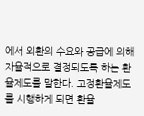에서 외환의 수요와 공급에 의해 자율적으로 결정되도록 하는 환율제도를 말한다. 고정환율제도를 시행하게 되면 환율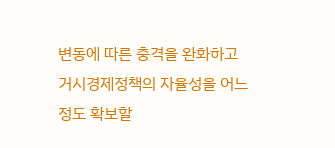변동에 따른 충격을 완화하고 거시경제정책의 자율성을 어느 정도 확보할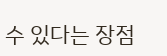수 있다는 장점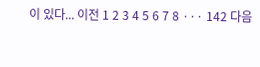이 있다... 이전 1 2 3 4 5 6 7 8 ··· 142 다음